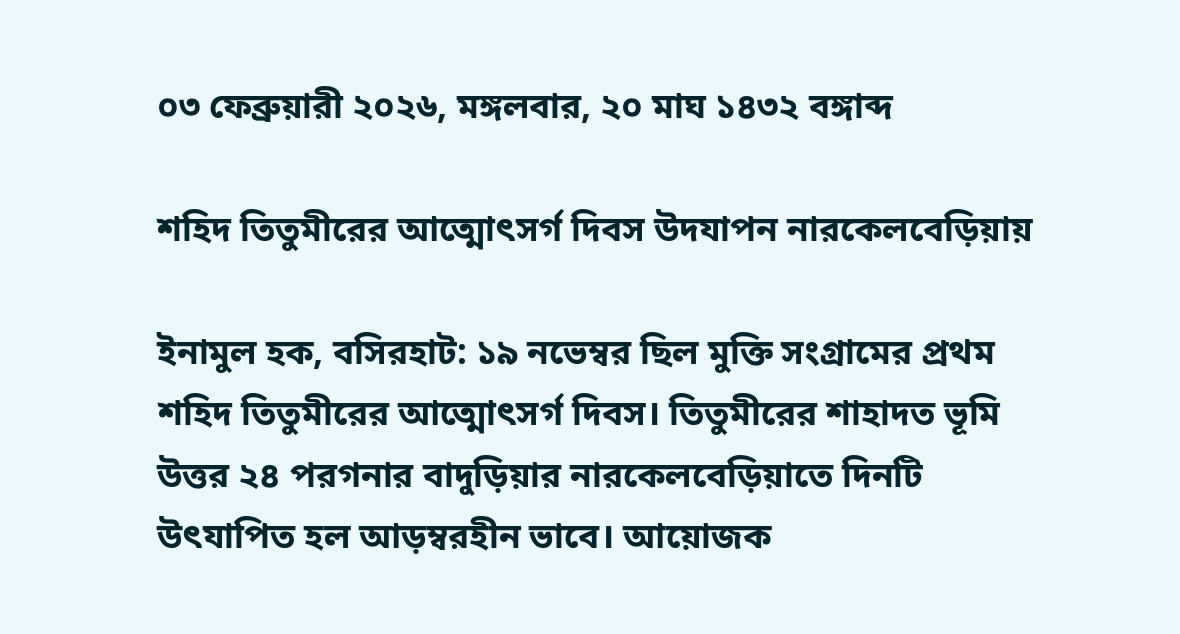০৩ ফেব্রুয়ারী ২০২৬, মঙ্গলবার, ২০ মাঘ ১৪৩২ বঙ্গাব্দ

শহিদ তিতুমীরের আত্মোৎসর্গ দিবস উদযাপন নারকেলবেড়িয়ায়

ইনামুল হক, বসিরহাট: ১৯ নভেম্বর ছিল মুক্তি সংগ্রামের প্রথম শহিদ তিতুমীরের আত্মোৎসর্গ দিবস। তিতুমীরের শাহাদত ভূমি উত্তর ২৪ পরগনার বাদুড়িয়ার নারকেলবেড়িয়াতে দিনটি উৎযাপিত হল আড়ম্বরহীন ভাবে। আয়োজক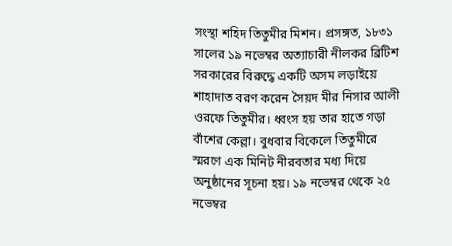সংস্থা শহিদ তিতুমীর মিশন। প্রসঙ্গত, ১৮৩১ সালের ১৯ নভেম্বর অত্যাচারী নীলকর ব্রিটিশ সরকারের বিরুদ্ধে একটি অসম লড়াইয়ে শাহাদাত বরণ করেন সৈয়দ মীর নিসার আলী ওরফে তিতুমীর। ধ্বংস হয় তার হাতে গড়া বাঁশের কেল্লা। বুধবার বিকেলে তিতুমীরে স্মরণে এক মিনিট নীরবতার মধ্য দিয়ে অনুষ্ঠানের সূচনা হয়। ১৯ নভেম্বর থেকে ২৫ নভেম্বর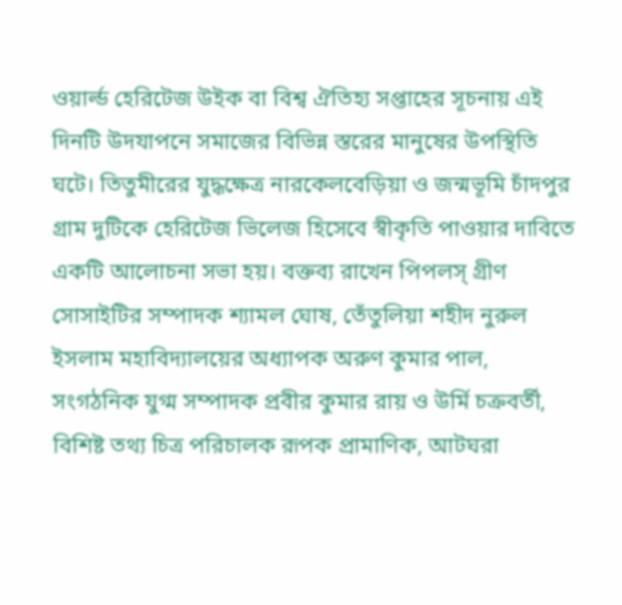ওয়ার্ল্ড হেরিটেজ উইক বা বিশ্ব ঐতিহ্য সপ্তাহের সূচনায় এই দিনটি উদযাপনে সমাজের বিভিন্ন স্তরের মানুষের উপস্থিতি ঘটে। তিতুমীরের যুদ্ধক্ষেত্র নারকেলবেড়িয়া ও জন্মভূমি চাঁদপুর গ্রাম দুটিকে হেরিটেজ ভিলেজ হিসেবে স্বীকৃতি পাওয়ার দাবিতে একটি আলোচনা সভা হয়। বক্তব্য রাখেন পিপলস্ গ্রীণ সোসাইটির সম্পাদক শ্যামল ঘোষ, তেঁতুলিয়া শহীদ নুরুল ইসলাম মহাবিদ্যালয়ের অধ্যাপক অরুণ কুমার পাল, সংগঠনিক যুগ্ম সম্পাদক প্রবীর কুমার রায় ও উর্মি চক্রবর্তী, বিশিষ্ট তথ্য চিত্র পরিচালক রূপক প্রামাণিক, আটঘরা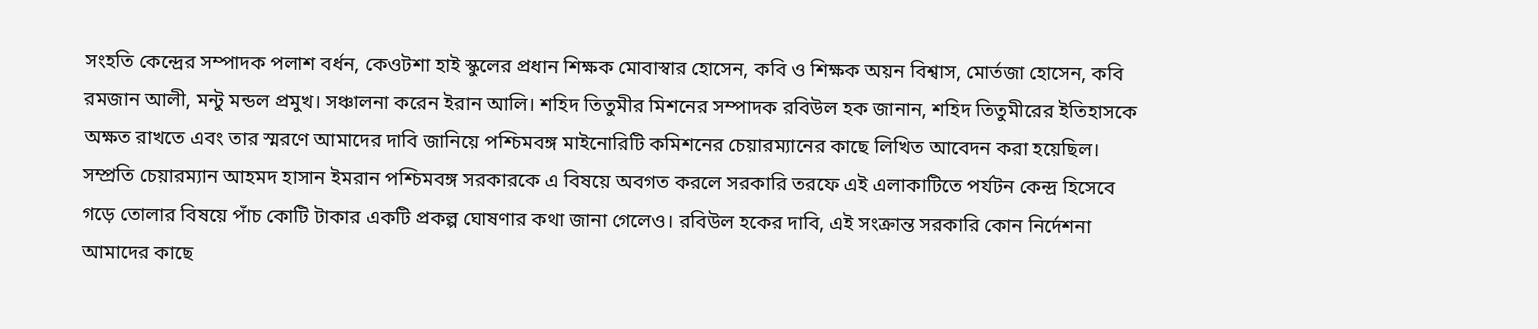সংহতি কেন্দ্রের সম্পাদক পলাশ বর্ধন, কেওটশা হাই স্কুলের প্রধান শিক্ষক মোবাস্বার হোসেন, কবি ও শিক্ষক অয়ন বিশ্বাস, মোর্তজা হোসেন, কবি রমজান আলী, মন্টু মন্ডল প্রমুখ। সঞ্চালনা করেন ইরান আলি। শহিদ তিতুমীর মিশনের সম্পাদক রবিউল হক জানান, শহিদ তিতুমীরের ইতিহাসকে অক্ষত রাখতে এবং তার স্মরণে আমাদের দাবি জানিয়ে পশ্চিমবঙ্গ মাইনোরিটি কমিশনের চেয়ারম্যানের কাছে লিখিত আবেদন করা হয়েছিল। সম্প্রতি চেয়ারম্যান আহমদ হাসান ইমরান পশ্চিমবঙ্গ সরকারকে এ বিষয়ে অবগত করলে সরকারি তরফে এই এলাকাটিতে পর্যটন কেন্দ্র হিসেবে গড়ে তোলার বিষয়ে পাঁচ কোটি টাকার একটি প্রকল্প ঘোষণার কথা জানা গেলেও। রবিউল হকের দাবি, এই সংক্রান্ত সরকারি কোন নির্দেশনা আমাদের কাছে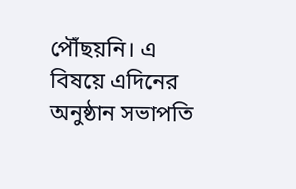পৌঁছয়নি। এ বিষয়ে এদিনের অনুষ্ঠান সভাপতি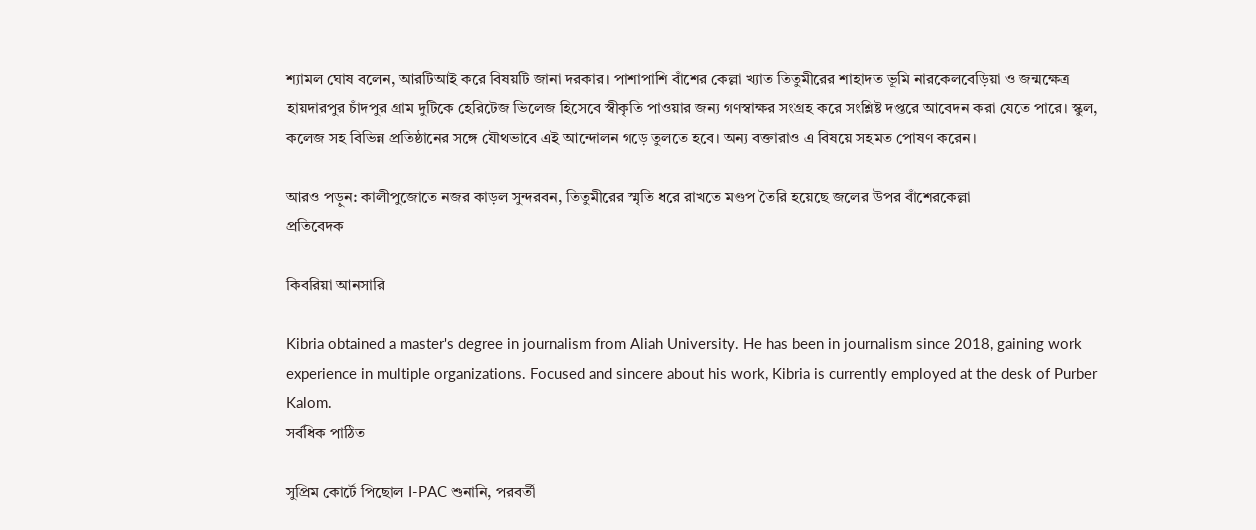শ্যামল ঘোষ বলেন, আরটিআই করে বিষয়টি জানা দরকার। পাশাপাশি বাঁশের কেল্লা খ্যাত তিতুমীরের শাহাদত ভূমি নারকেলবেড়িয়া ও জন্মক্ষেত্র হায়দারপুর চাঁদপুর গ্রাম দুটিকে হেরিটেজ ভিলেজ হিসেবে স্বীকৃতি পাওয়ার জন্য গণস্বাক্ষর সংগ্রহ করে সংশ্লিষ্ট দপ্তরে আবেদন করা যেতে পারে। স্কুল, কলেজ সহ বিভিন্ন প্রতিষ্ঠানের সঙ্গে যৌথভাবে এই আন্দোলন গড়ে তুলতে হবে। অন্য বক্তারাও এ বিষয়ে সহমত পোষণ করেন।

আরও পড়ুন: কালীপুজোতে নজর কাড়ল সুন্দরবন, তিতুমীরের স্মৃতি ধরে রাখতে মণ্ডপ তৈরি হয়েছে জলের উপর বাঁশেরকেল্লা
প্রতিবেদক

কিবরিয়া আনসারি

Kibria obtained a master's degree in journalism from Aliah University. He has been in journalism since 2018, gaining work experience in multiple organizations. Focused and sincere about his work, Kibria is currently employed at the desk of Purber Kalom.
সর্বধিক পাঠিত

সুপ্রিম কোর্টে পিছোল I-PAC শুনানি, পরবর্তী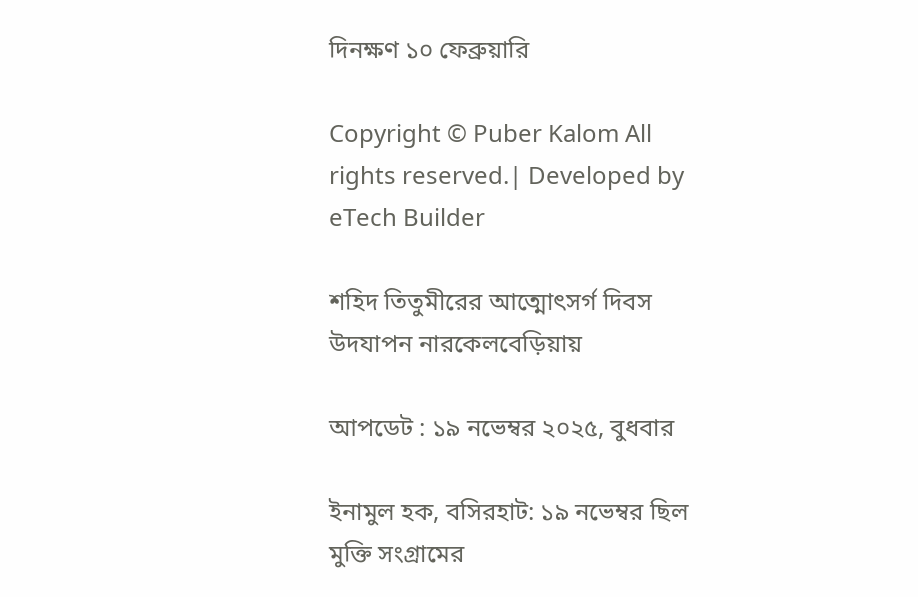দিনক্ষণ ১০ ফেব্রুয়ারি

Copyright © Puber Kalom All rights reserved.| Developed by eTech Builder

শহিদ তিতুমীরের আত্মোৎসর্গ দিবস উদযাপন নারকেলবেড়িয়ায়

আপডেট : ১৯ নভেম্বর ২০২৫, বুধবার

ইনামুল হক, বসিরহাট: ১৯ নভেম্বর ছিল মুক্তি সংগ্রামের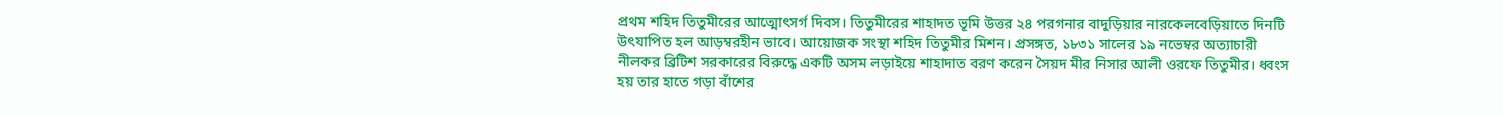প্রথম শহিদ তিতুমীরের আত্মোৎসর্গ দিবস। তিতুমীরের শাহাদত ভূমি উত্তর ২৪ পরগনার বাদুড়িয়ার নারকেলবেড়িয়াতে দিনটি উৎযাপিত হল আড়ম্বরহীন ভাবে। আয়োজক সংস্থা শহিদ তিতুমীর মিশন। প্রসঙ্গত, ১৮৩১ সালের ১৯ নভেম্বর অত্যাচারী নীলকর ব্রিটিশ সরকারের বিরুদ্ধে একটি অসম লড়াইয়ে শাহাদাত বরণ করেন সৈয়দ মীর নিসার আলী ওরফে তিতুমীর। ধ্বংস হয় তার হাতে গড়া বাঁশের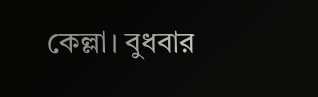কেল্লা। বুধবার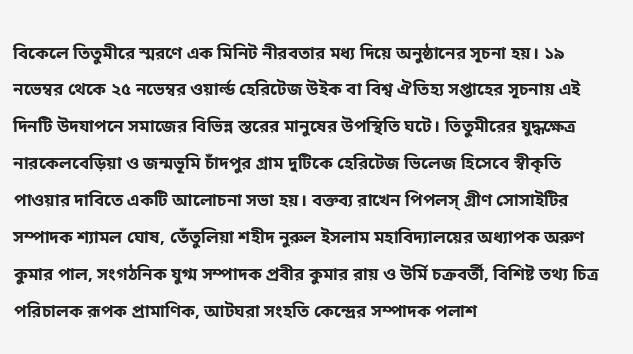বিকেলে তিতুমীরে স্মরণে এক মিনিট নীরবতার মধ্য দিয়ে অনুষ্ঠানের সূচনা হয়। ১৯ নভেম্বর থেকে ২৫ নভেম্বর ওয়ার্ল্ড হেরিটেজ উইক বা বিশ্ব ঐতিহ্য সপ্তাহের সূচনায় এই দিনটি উদযাপনে সমাজের বিভিন্ন স্তরের মানুষের উপস্থিতি ঘটে। তিতুমীরের যুদ্ধক্ষেত্র নারকেলবেড়িয়া ও জন্মভূমি চাঁদপুর গ্রাম দুটিকে হেরিটেজ ভিলেজ হিসেবে স্বীকৃতি পাওয়ার দাবিতে একটি আলোচনা সভা হয়। বক্তব্য রাখেন পিপলস্ গ্রীণ সোসাইটির সম্পাদক শ্যামল ঘোষ, তেঁতুলিয়া শহীদ নুরুল ইসলাম মহাবিদ্যালয়ের অধ্যাপক অরুণ কুমার পাল, সংগঠনিক যুগ্ম সম্পাদক প্রবীর কুমার রায় ও উর্মি চক্রবর্তী, বিশিষ্ট তথ্য চিত্র পরিচালক রূপক প্রামাণিক, আটঘরা সংহতি কেন্দ্রের সম্পাদক পলাশ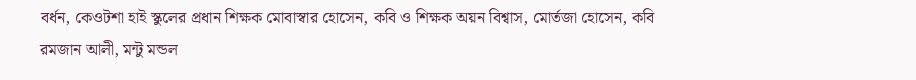বর্ধন, কেওটশা হাই স্কুলের প্রধান শিক্ষক মোবাস্বার হোসেন, কবি ও শিক্ষক অয়ন বিশ্বাস, মোর্তজা হোসেন, কবি রমজান আলী, মন্টু মন্ডল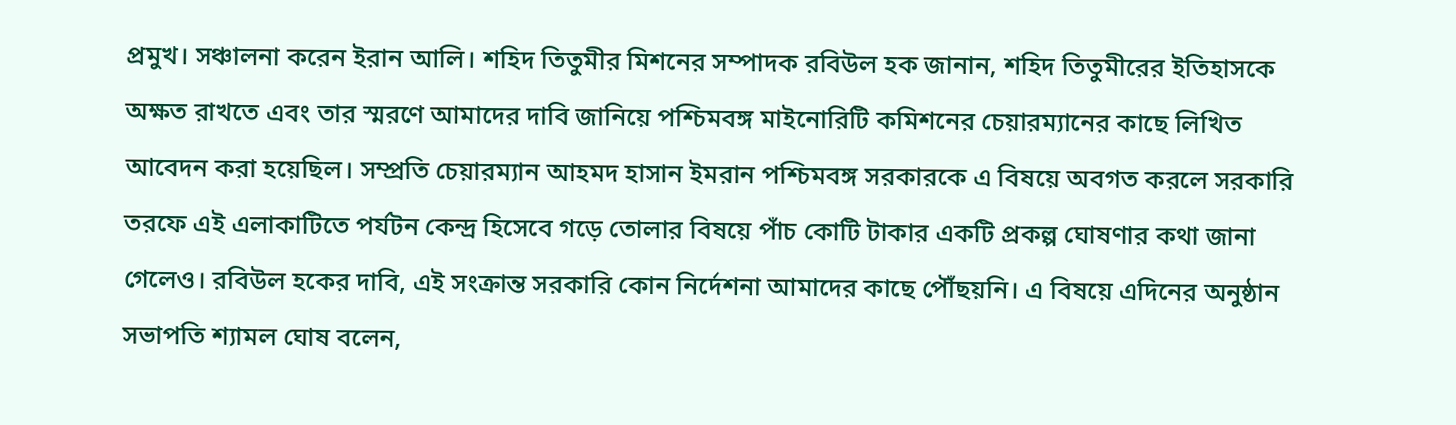প্রমুখ। সঞ্চালনা করেন ইরান আলি। শহিদ তিতুমীর মিশনের সম্পাদক রবিউল হক জানান, শহিদ তিতুমীরের ইতিহাসকে অক্ষত রাখতে এবং তার স্মরণে আমাদের দাবি জানিয়ে পশ্চিমবঙ্গ মাইনোরিটি কমিশনের চেয়ারম্যানের কাছে লিখিত আবেদন করা হয়েছিল। সম্প্রতি চেয়ারম্যান আহমদ হাসান ইমরান পশ্চিমবঙ্গ সরকারকে এ বিষয়ে অবগত করলে সরকারি তরফে এই এলাকাটিতে পর্যটন কেন্দ্র হিসেবে গড়ে তোলার বিষয়ে পাঁচ কোটি টাকার একটি প্রকল্প ঘোষণার কথা জানা গেলেও। রবিউল হকের দাবি, এই সংক্রান্ত সরকারি কোন নির্দেশনা আমাদের কাছে পৌঁছয়নি। এ বিষয়ে এদিনের অনুষ্ঠান সভাপতি শ্যামল ঘোষ বলেন,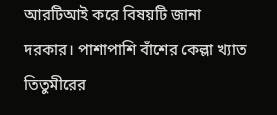আরটিআই করে বিষয়টি জানা দরকার। পাশাপাশি বাঁশের কেল্লা খ্যাত তিতুমীরের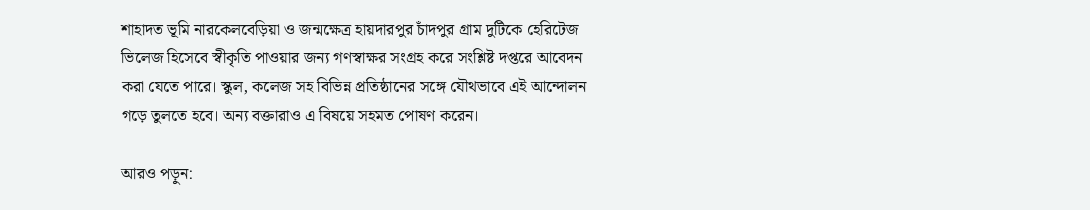শাহাদত ভূমি নারকেলবেড়িয়া ও জন্মক্ষেত্র হায়দারপুর চাঁদপুর গ্রাম দুটিকে হেরিটেজ ভিলেজ হিসেবে স্বীকৃতি পাওয়ার জন্য গণস্বাক্ষর সংগ্রহ করে সংশ্লিষ্ট দপ্তরে আবেদন করা যেতে পারে। স্কুল, কলেজ সহ বিভিন্ন প্রতিষ্ঠানের সঙ্গে যৌথভাবে এই আন্দোলন গড়ে তুলতে হবে। অন্য বক্তারাও এ বিষয়ে সহমত পোষণ করেন।

আরও পড়ুন: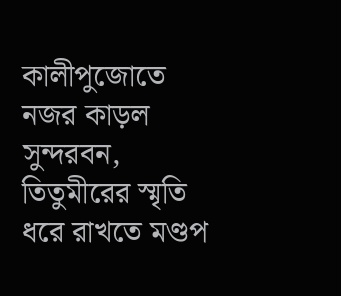কালীপুজোতে নজর কাড়ল সুন্দরবন, তিতুমীরের স্মৃতি ধরে রাখতে মণ্ডপ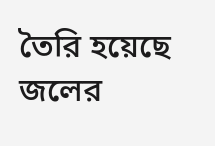তৈরি হয়েছে জলের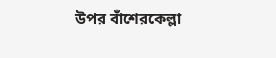উপর বাঁশেরকেল্লা